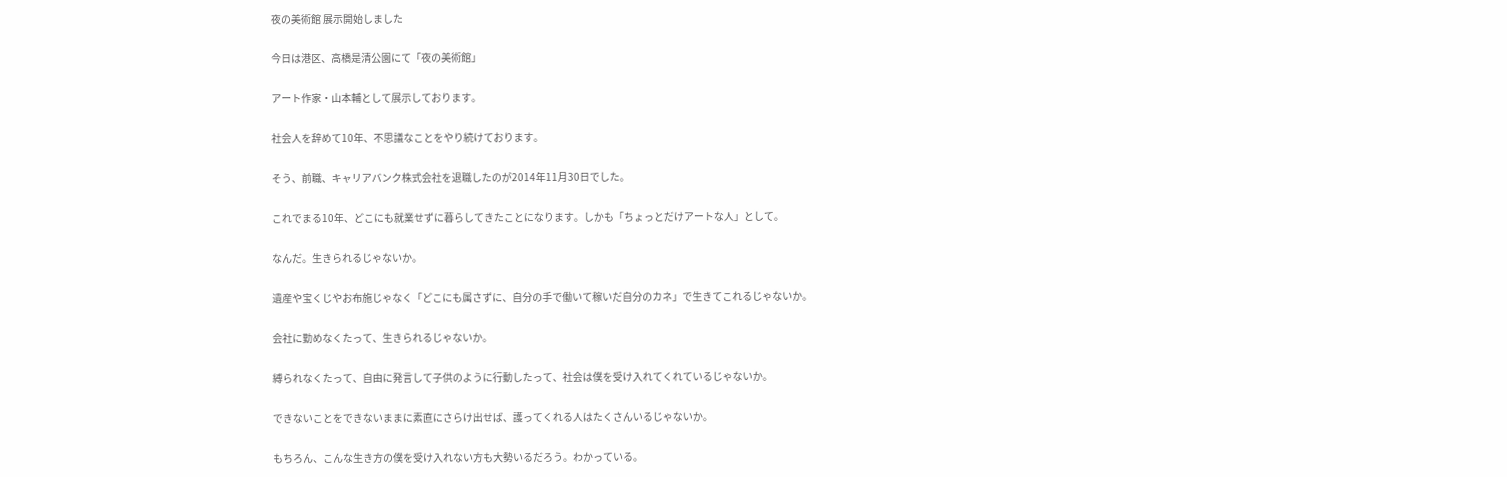夜の美術館 展示開始しました

今日は港区、高橋是清公園にて「夜の美術館」

アート作家・山本輔として展示しております。

社会人を辞めて10年、不思議なことをやり続けております。

そう、前職、キャリアバンク株式会社を退職したのが2014年11月30日でした。

これでまる10年、どこにも就業せずに暮らしてきたことになります。しかも「ちょっとだけアートな人」として。

なんだ。生きられるじゃないか。

遺産や宝くじやお布施じゃなく「どこにも属さずに、自分の手で働いて稼いだ自分のカネ」で生きてこれるじゃないか。

会社に勤めなくたって、生きられるじゃないか。

縛られなくたって、自由に発言して子供のように行動したって、社会は僕を受け入れてくれているじゃないか。

できないことをできないままに素直にさらけ出せば、護ってくれる人はたくさんいるじゃないか。

もちろん、こんな生き方の僕を受け入れない方も大勢いるだろう。わかっている。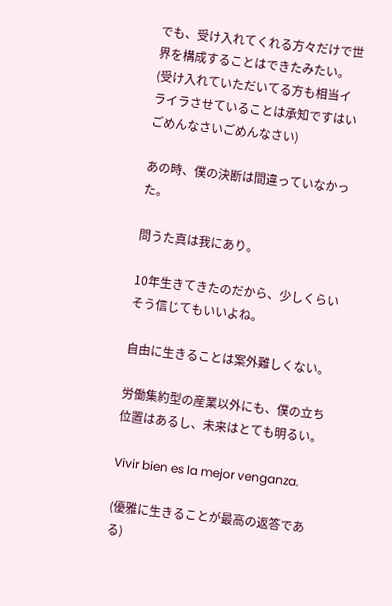でも、受け入れてくれる方々だけで世界を構成することはできたみたい。(受け入れていただいてる方も相当イライラさせていることは承知ですはいごめんなさいごめんなさい)

あの時、僕の決断は間違っていなかった。

問うた真は我にあり。

10年生きてきたのだから、少しくらいそう信じてもいいよね。

自由に生きることは案外難しくない。

労働集約型の産業以外にも、僕の立ち位置はあるし、未来はとても明るい。

Vivir bien es la mejor venganza.

(優雅に生きることが最高の返答である)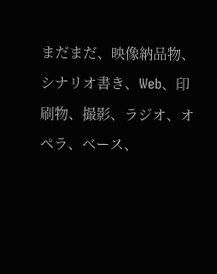まだまだ、映像納品物、シナリオ書き、Web、印刷物、撮影、ラジオ、オペラ、ベース、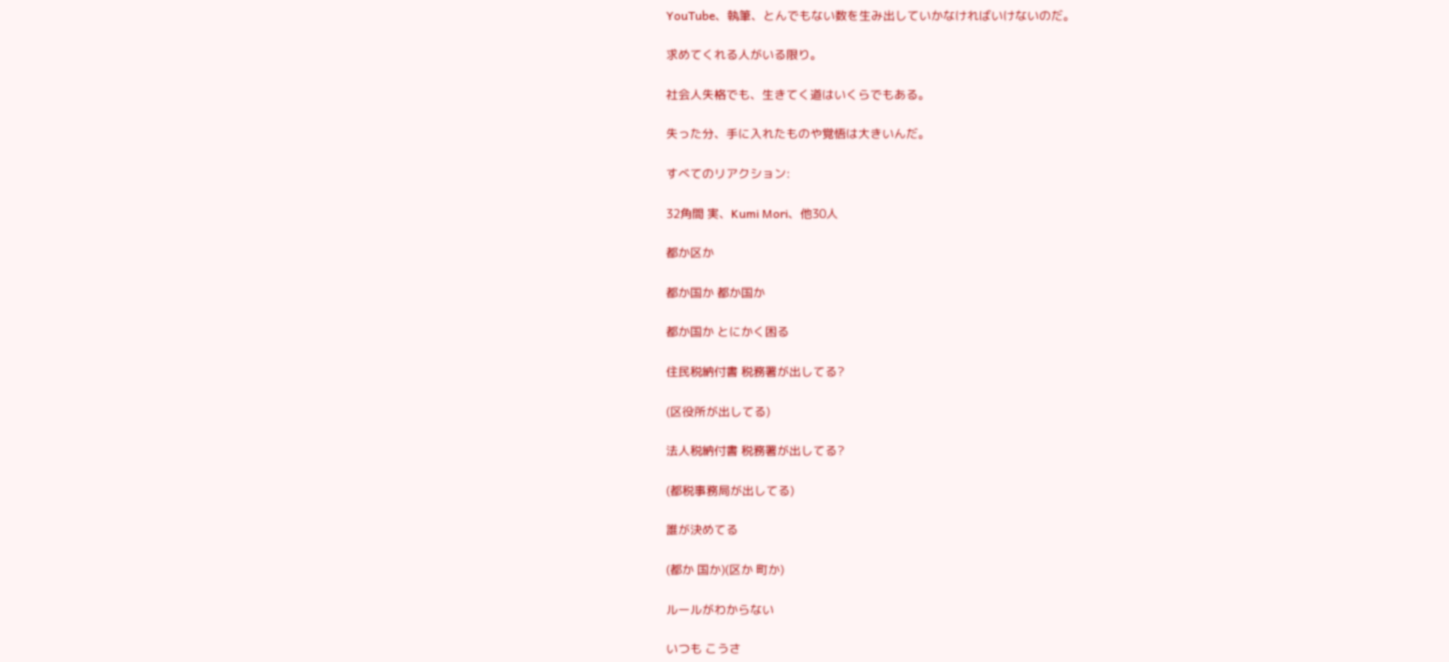YouTube、執筆、とんでもない数を生み出していかなければいけないのだ。

求めてくれる人がいる限り。

社会人失格でも、生きてく道はいくらでもある。

失った分、手に入れたものや覚悟は大きいんだ。

すべてのリアクション:

32角間 実、Kumi Mori、他30人

都か区か

都か国か 都か国か

都か国か とにかく困る

住民税納付書 税務署が出してる?

(区役所が出してる)

法人税納付書 税務署が出してる?

(都税事務局が出してる)

誰が決めてる

(都か 国か)(区か 町か)

ルールがわからない

いつも こうさ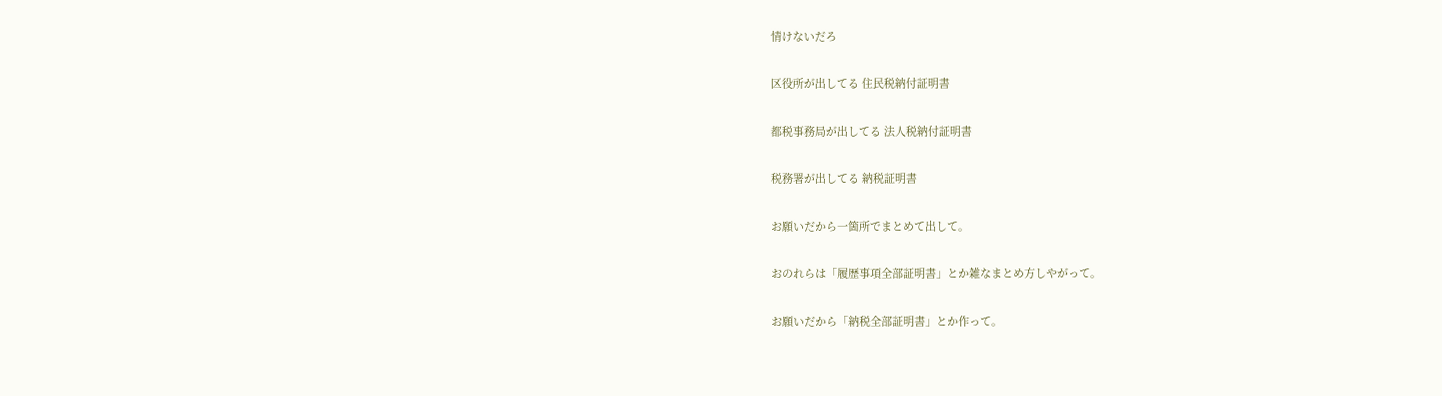情けないだろ

区役所が出してる 住民税納付証明書

都税事務局が出してる 法人税納付証明書

税務署が出してる 納税証明書

お願いだから一箇所でまとめて出して。

おのれらは「履歴事項全部証明書」とか雑なまとめ方しやがって。

お願いだから「納税全部証明書」とか作って。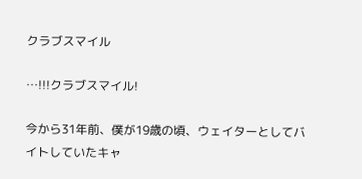クラブスマイル

…!!!クラブスマイル!

今から31年前、僕が19歳の頃、ウェイターとしてバイトしていたキャ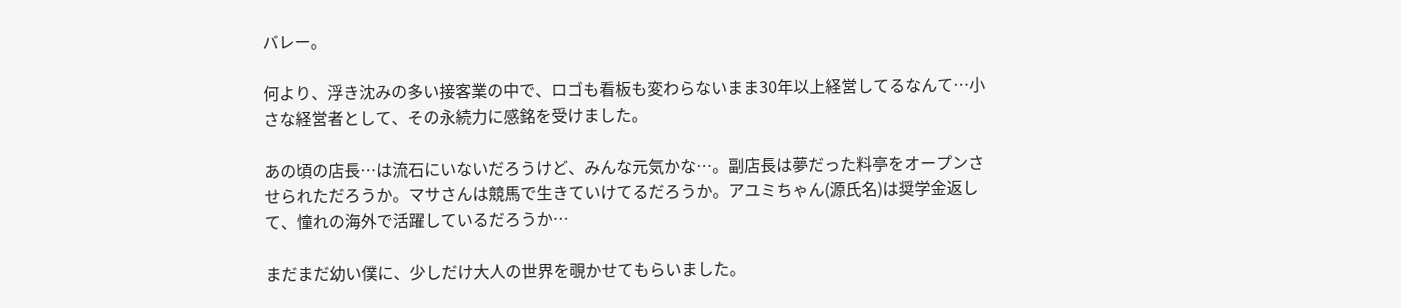バレー。

何より、浮き沈みの多い接客業の中で、ロゴも看板も変わらないまま30年以上経営してるなんて…小さな経営者として、その永続力に感銘を受けました。

あの頃の店長…は流石にいないだろうけど、みんな元気かな…。副店長は夢だった料亭をオープンさせられただろうか。マサさんは競馬で生きていけてるだろうか。アユミちゃん(源氏名)は奨学金返して、憧れの海外で活躍しているだろうか…

まだまだ幼い僕に、少しだけ大人の世界を覗かせてもらいました。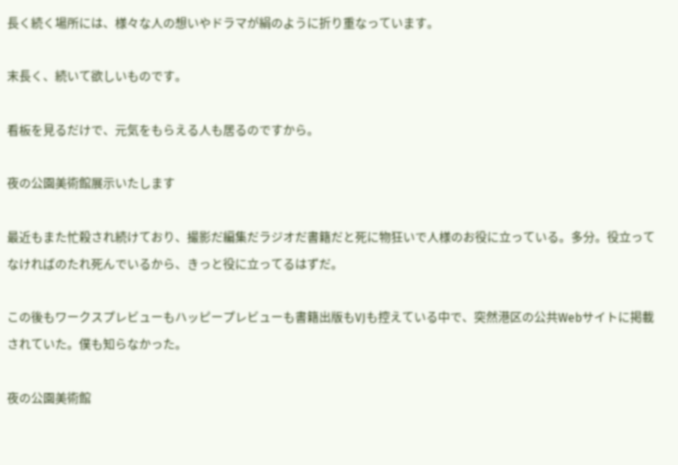長く続く場所には、様々な人の想いやドラマが絹のように折り重なっています。

末長く、続いて欲しいものです。

看板を見るだけで、元気をもらえる人も居るのですから。

夜の公園美術館展示いたします

最近もまた忙殺され続けており、撮影だ編集だラジオだ書籍だと死に物狂いで人様のお役に立っている。多分。役立ってなければのたれ死んでいるから、きっと役に立ってるはずだ。

この後もワークスプレビューもハッピープレビューも書籍出版もVJも控えている中で、突然港区の公共Webサイトに掲載されていた。僕も知らなかった。

夜の公園美術館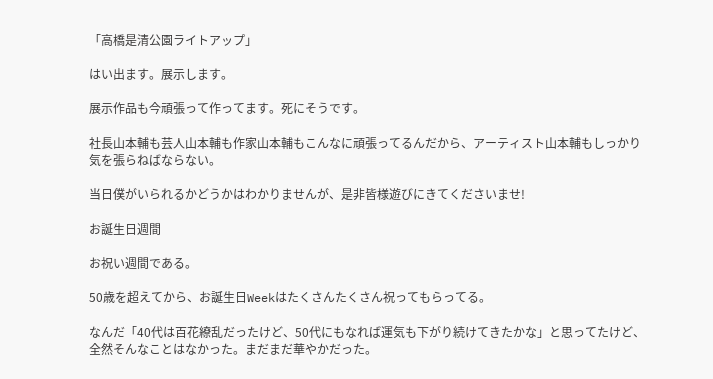「高橋是清公園ライトアップ」

はい出ます。展示します。

展示作品も今頑張って作ってます。死にそうです。

社長山本輔も芸人山本輔も作家山本輔もこんなに頑張ってるんだから、アーティスト山本輔もしっかり気を張らねばならない。

当日僕がいられるかどうかはわかりませんが、是非皆様遊びにきてくださいませ!

お誕生日週間

お祝い週間である。

50歳を超えてから、お誕生日Weekはたくさんたくさん祝ってもらってる。

なんだ「40代は百花繚乱だったけど、50代にもなれば運気も下がり続けてきたかな」と思ってたけど、全然そんなことはなかった。まだまだ華やかだった。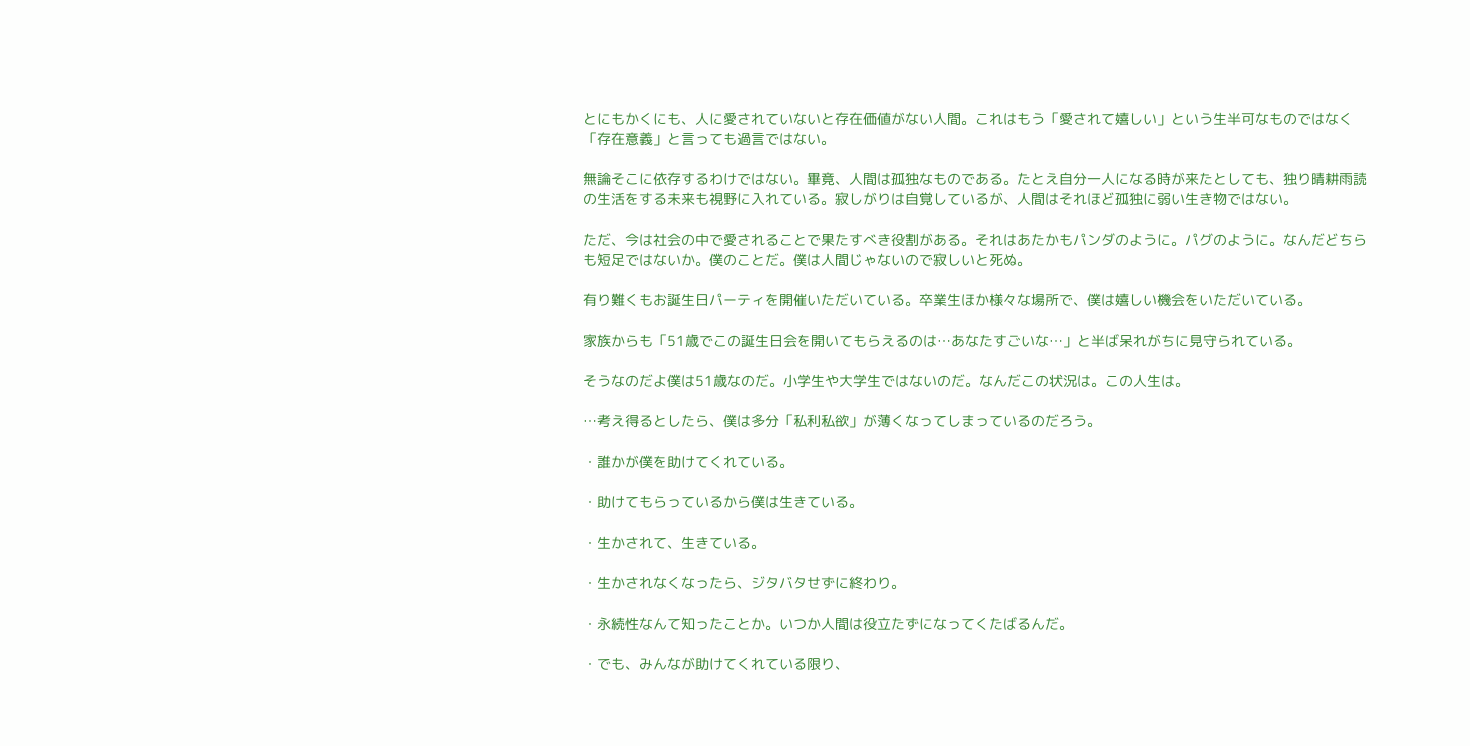とにもかくにも、人に愛されていないと存在価値がない人間。これはもう「愛されて嬉しい」という生半可なものではなく「存在意義」と言っても過言ではない。

無論そこに依存するわけではない。畢竟、人間は孤独なものである。たとえ自分一人になる時が来たとしても、独り晴耕雨読の生活をする未来も視野に入れている。寂しがりは自覚しているが、人間はそれほど孤独に弱い生き物ではない。

ただ、今は社会の中で愛されることで果たすべき役割がある。それはあたかもパンダのように。パグのように。なんだどちらも短足ではないか。僕のことだ。僕は人間じゃないので寂しいと死ぬ。

有り難くもお誕生日パーティを開催いただいている。卒業生ほか様々な場所で、僕は嬉しい機会をいただいている。

家族からも「51歳でこの誕生日会を開いてもらえるのは…あなたすごいな…」と半ば呆れがちに見守られている。

そうなのだよ僕は51歳なのだ。小学生や大学生ではないのだ。なんだこの状況は。この人生は。

…考え得るとしたら、僕は多分「私利私欲」が薄くなってしまっているのだろう。

・誰かが僕を助けてくれている。

・助けてもらっているから僕は生きている。

・生かされて、生きている。

・生かされなくなったら、ジタバタせずに終わり。

・永続性なんて知ったことか。いつか人間は役立たずになってくたばるんだ。

・でも、みんなが助けてくれている限り、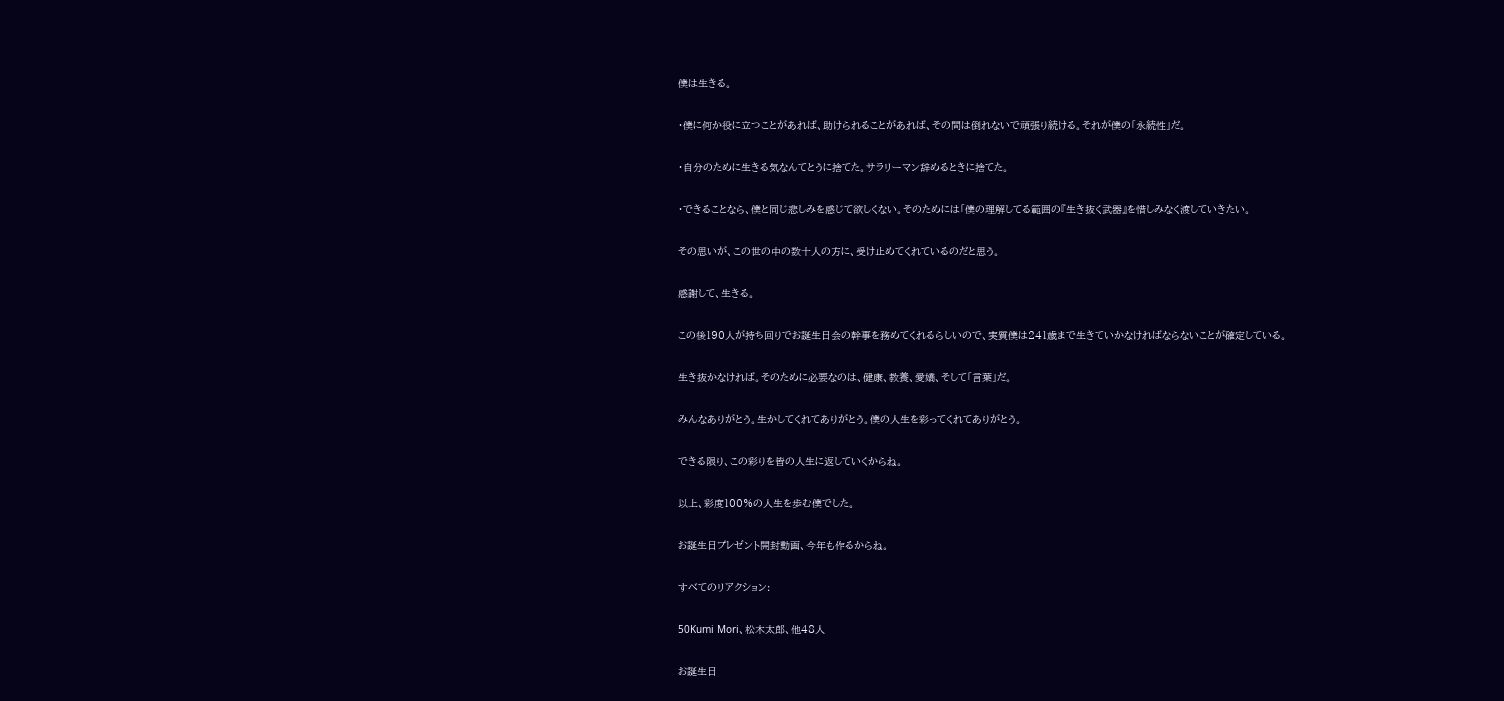僕は生きる。

・僕に何か役に立つことがあれば、助けられることがあれば、その間は倒れないで頑張り続ける。それが僕の「永続性」だ。

・自分のために生きる気なんてとうに捨てた。サラリーマン辞めるときに捨てた。

・できることなら、僕と同じ悲しみを感じて欲しくない。そのためには「僕の理解してる範囲の『生き抜く武器』を惜しみなく渡していきたい。

その思いが、この世の中の数十人の方に、受け止めてくれているのだと思う。

感謝して、生きる。

この後190人が持ち回りでお誕生日会の幹事を務めてくれるらしいので、実質僕は241歳まで生きていかなければならないことが確定している。

生き抜かなければ。そのために必要なのは、健康、教養、愛嬌、そして「言葉」だ。

みんなありがとう。生かしてくれてありがとう。僕の人生を彩ってくれてありがとう。

できる限り、この彩りを皆の人生に返していくからね。

以上、彩度100%の人生を歩む僕でした。

お誕生日プレゼント開封動画、今年も作るからね。

すべてのリアクション:

50Kumi Mori、松木太郎、他48人

お誕生日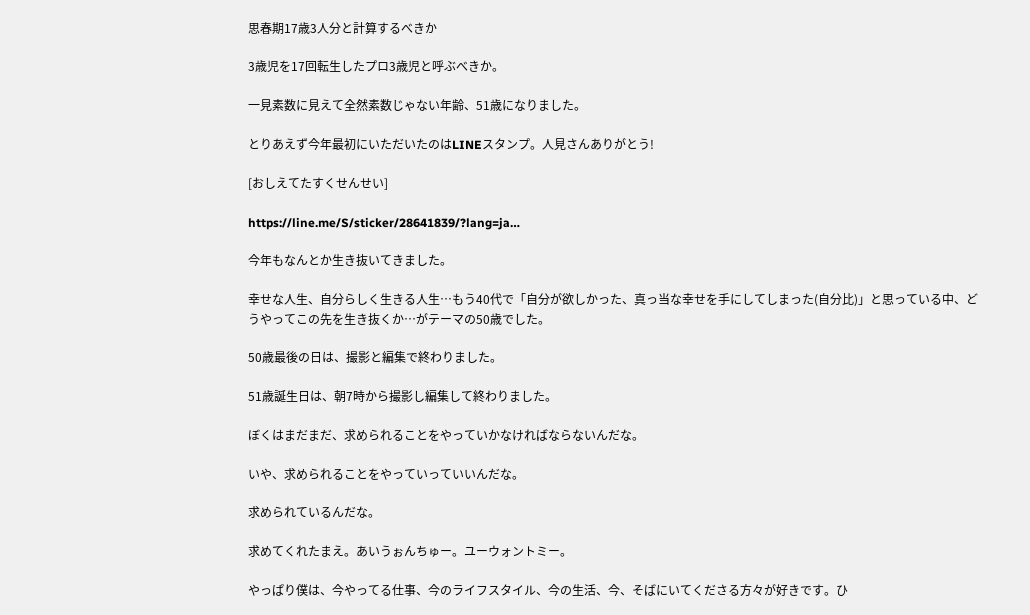思春期17歳3人分と計算するべきか

3歳児を17回転生したプロ3歳児と呼ぶべきか。

一見素数に見えて全然素数じゃない年齢、51歳になりました。

とりあえず今年最初にいただいたのはLINEスタンプ。人見さんありがとう!

[おしえてたすくせんせい]

https://line.me/S/sticker/28641839/?lang=ja…

今年もなんとか生き抜いてきました。

幸せな人生、自分らしく生きる人生…もう40代で「自分が欲しかった、真っ当な幸せを手にしてしまった(自分比)」と思っている中、どうやってこの先を生き抜くか…がテーマの50歳でした。

50歳最後の日は、撮影と編集で終わりました。

51歳誕生日は、朝7時から撮影し編集して終わりました。

ぼくはまだまだ、求められることをやっていかなければならないんだな。

いや、求められることをやっていっていいんだな。

求められているんだな。

求めてくれたまえ。あいうぉんちゅー。ユーウォントミー。

やっぱり僕は、今やってる仕事、今のライフスタイル、今の生活、今、そばにいてくださる方々が好きです。ひ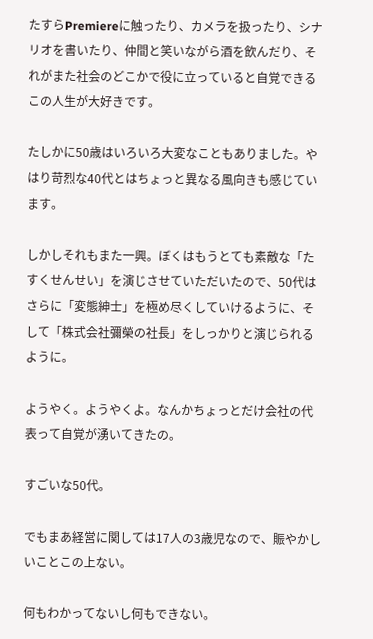たすらPremiereに触ったり、カメラを扱ったり、シナリオを書いたり、仲間と笑いながら酒を飲んだり、それがまた社会のどこかで役に立っていると自覚できるこの人生が大好きです。

たしかに50歳はいろいろ大変なこともありました。やはり苛烈な40代とはちょっと異なる風向きも感じています。

しかしそれもまた一興。ぼくはもうとても素敵な「たすくせんせい」を演じさせていただいたので、50代はさらに「変態紳士」を極め尽くしていけるように、そして「株式会社彌榮の社長」をしっかりと演じられるように。

ようやく。ようやくよ。なんかちょっとだけ会社の代表って自覚が湧いてきたの。

すごいな50代。

でもまあ経営に関しては17人の3歳児なので、賑やかしいことこの上ない。

何もわかってないし何もできない。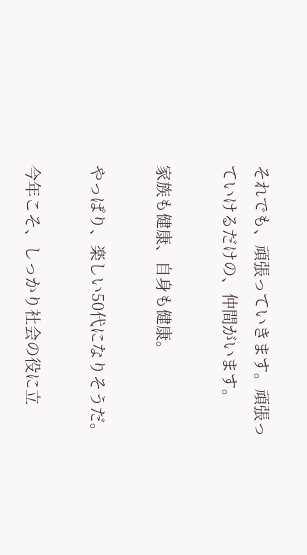それでも、頑張っていきます。頑張っていけるだけの、仲間がいます。

家族も健康、自身も健康。

やっぱり、楽しい50代になりそうだ。

今年こそ、しっかり社会の役に立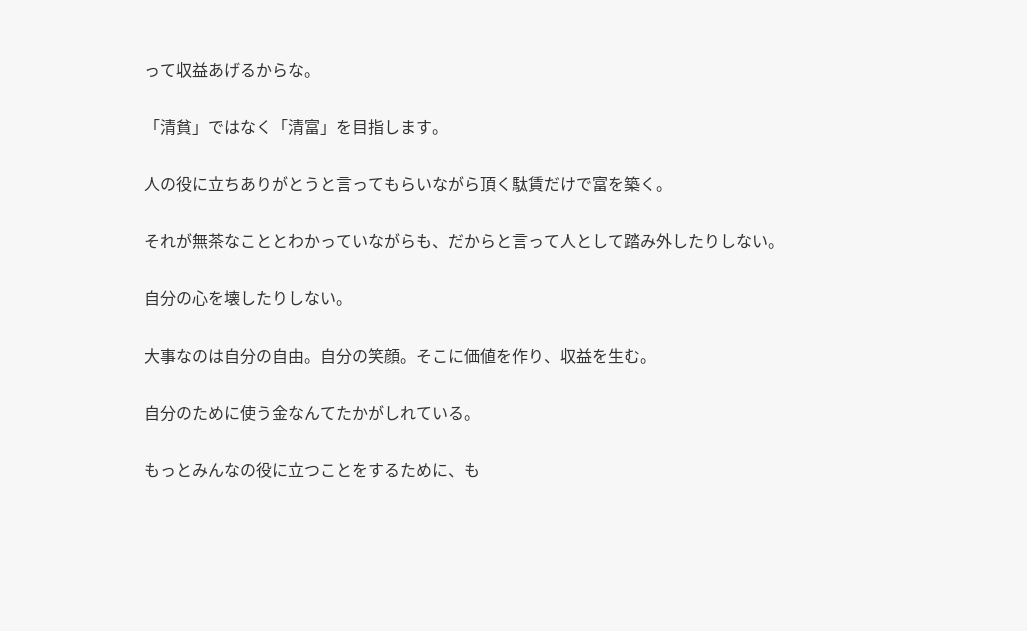って収益あげるからな。

「清貧」ではなく「清富」を目指します。

人の役に立ちありがとうと言ってもらいながら頂く駄賃だけで富を築く。

それが無茶なこととわかっていながらも、だからと言って人として踏み外したりしない。

自分の心を壊したりしない。

大事なのは自分の自由。自分の笑顔。そこに価値を作り、収益を生む。

自分のために使う金なんてたかがしれている。

もっとみんなの役に立つことをするために、も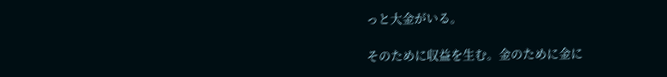っと大金がいる。

そのために収益を生む。金のために金に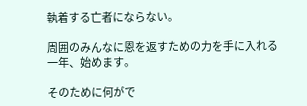執着する亡者にならない。

周囲のみんなに恩を返すための力を手に入れる一年、始めます。

そのために何がで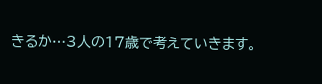きるか…3人の17歳で考えていきます。